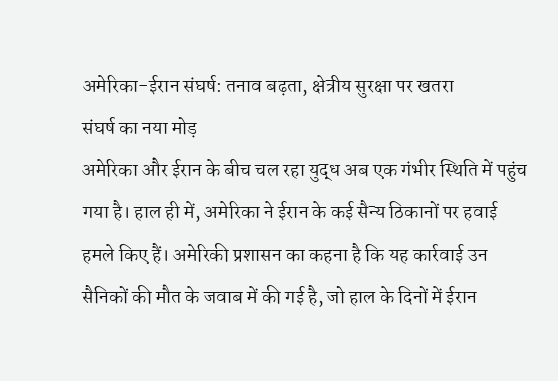अमेरिका-ईरान संघर्ष: तनाव बढ़ता, क्षेत्रीय सुरक्षा पर खतरा
संघर्ष का नया मोड़
अमेरिका और ईरान के बीच चल रहा युद्ध अब एक गंभीर स्थिति में पहुंच गया है। हाल ही में, अमेरिका ने ईरान के कई सैन्य ठिकानों पर हवाई हमले किए हैं। अमेरिकी प्रशासन का कहना है कि यह कार्रवाई उन सैनिकों की मौत के जवाब में की गई है, जो हाल के दिनों में ईरान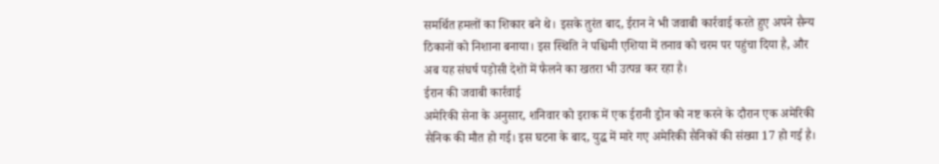समर्थित हमलों का शिकार बने थे। इसके तुरंत बाद, ईरान ने भी जवाबी कार्रवाई करते हुए अपने सैन्य ठिकानों को निशाना बनाया। इस स्थिति ने पश्चिमी एशिया में तनाव को चरम पर पहुंचा दिया है, और अब यह संघर्ष पड़ोसी देशों में फैलने का खतरा भी उत्पन्न कर रहा है।
ईरान की जवाबी कार्रवाई
अमेरिकी सेना के अनुसार, शनिवार को इराक में एक ईरानी ड्रोन को नष्ट करने के दौरान एक अमेरिकी सैनिक की मौत हो गई। इस घटना के बाद, युद्ध में मारे गए अमेरिकी सैनिकों की संख्या 17 हो गई है।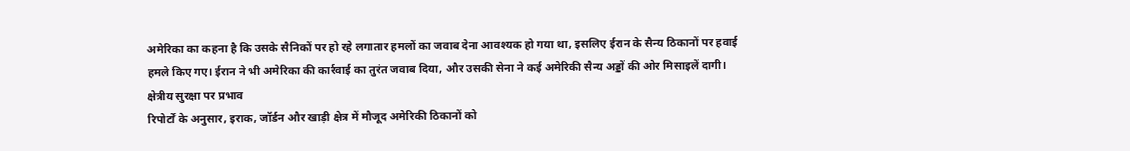अमेरिका का कहना है कि उसके सैनिकों पर हो रहे लगातार हमलों का जवाब देना आवश्यक हो गया था, इसलिए ईरान के सैन्य ठिकानों पर हवाई हमले किए गए। ईरान ने भी अमेरिका की कार्रवाई का तुरंत जवाब दिया, और उसकी सेना ने कई अमेरिकी सैन्य अड्डों की ओर मिसाइलें दागी।
क्षेत्रीय सुरक्षा पर प्रभाव
रिपोर्टों के अनुसार, इराक, जॉर्डन और खाड़ी क्षेत्र में मौजूद अमेरिकी ठिकानों को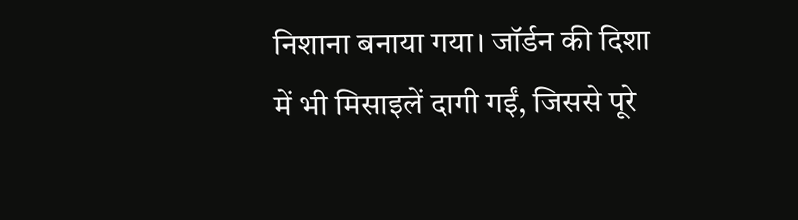निशाना बनाया गया। जॉर्डन की दिशा में भी मिसाइलें दागी गईं, जिससे पूरे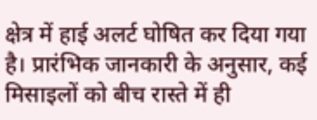क्षेत्र में हाई अलर्ट घोषित कर दिया गया है। प्रारंभिक जानकारी के अनुसार, कई मिसाइलों को बीच रास्ते में ही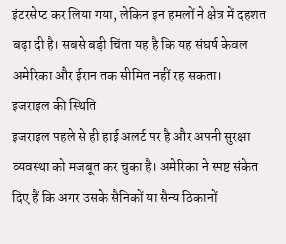इंटरसेप्ट कर लिया गया, लेकिन इन हमलों ने क्षेत्र में दहशत बढ़ा दी है। सबसे बड़ी चिंता यह है कि यह संघर्ष केवल अमेरिका और ईरान तक सीमित नहीं रह सकता।
इजराइल की स्थिति
इजराइल पहले से ही हाई अलर्ट पर है और अपनी सुरक्षा व्यवस्था को मजबूत कर चुका है। अमेरिका ने स्पष्ट संकेत दिए हैं कि अगर उसके सैनिकों या सैन्य ठिकानों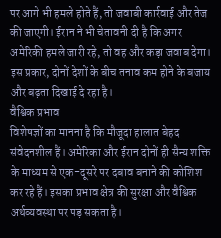पर आगे भी हमले होते हैं, तो जवाबी कार्रवाई और तेज की जाएगी। ईरान ने भी चेतावनी दी है कि अगर अमेरिकी हमले जारी रहे, तो वह और कड़ा जवाब देगा। इस प्रकार, दोनों देशों के बीच तनाव कम होने के बजाय और बढ़ता दिखाई दे रहा है।
वैश्विक प्रभाव
विशेषज्ञों का मानना है कि मौजूदा हालात बेहद संवेदनशील हैं। अमेरिका और ईरान दोनों ही सैन्य शक्ति के माध्यम से एक-दूसरे पर दबाव बनाने की कोशिश कर रहे हैं। इसका प्रभाव क्षेत्र की सुरक्षा और वैश्विक अर्थव्यवस्था पर पड़ सकता है।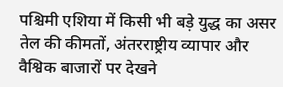पश्चिमी एशिया में किसी भी बड़े युद्ध का असर तेल की कीमतों, अंतरराष्ट्रीय व्यापार और वैश्विक बाजारों पर देखने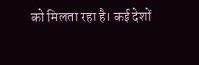को मिलता रहा है। कई देशों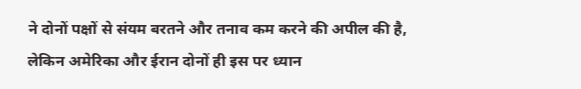ने दोनों पक्षों से संयम बरतने और तनाव कम करने की अपील की है, लेकिन अमेरिका और ईरान दोनों ही इस पर ध्यान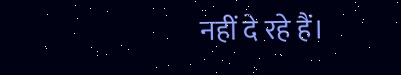नहीं दे रहे हैं।